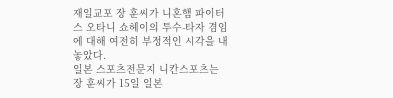재일교포 장 훈씨가 니혼햄 파이터스 오타니 쇼헤이의 투수-타자 겸임에 대해 여전히 부정적인 시각을 내놓았다.
일본 스포츠전문지 니칸스포츠는 장 훈씨가 15일 일본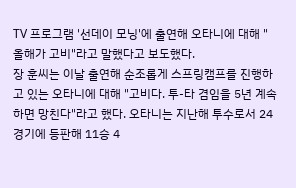TV 프로그램 '선데이 모닝'에 출연해 오타니에 대해 "올해가 고비"라고 말했다고 보도했다.
장 훈씨는 이날 출연해 순조롭게 스프링캠프를 진행하고 있는 오타니에 대해 "고비다. 투-타 겸임을 5년 계속하면 망친다"라고 했다. 오타니는 지난해 투수로서 24경기에 등판해 11승 4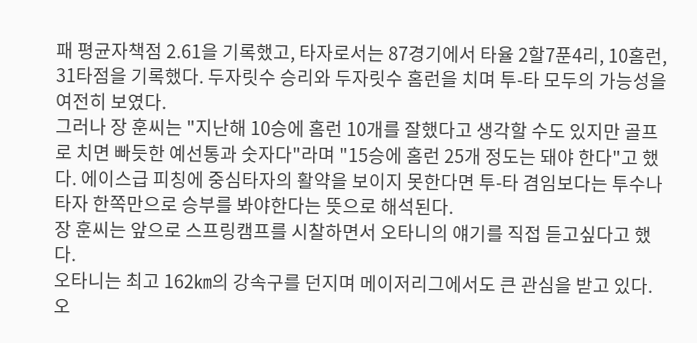패 평균자책점 2.61을 기록했고, 타자로서는 87경기에서 타율 2할7푼4리, 10홈런, 31타점을 기록했다. 두자릿수 승리와 두자릿수 홈런을 치며 투-타 모두의 가능성을 여전히 보였다.
그러나 장 훈씨는 "지난해 10승에 홈런 10개를 잘했다고 생각할 수도 있지만 골프로 치면 빠듯한 예선통과 숫자다"라며 "15승에 홈런 25개 정도는 돼야 한다"고 했다. 에이스급 피칭에 중심타자의 활약을 보이지 못한다면 투-타 겸임보다는 투수나 타자 한쪽만으로 승부를 봐야한다는 뜻으로 해석된다.
장 훈씨는 앞으로 스프링캠프를 시찰하면서 오타니의 얘기를 직접 듣고싶다고 했다.
오타니는 최고 162㎞의 강속구를 던지며 메이저리그에서도 큰 관심을 받고 있다. 오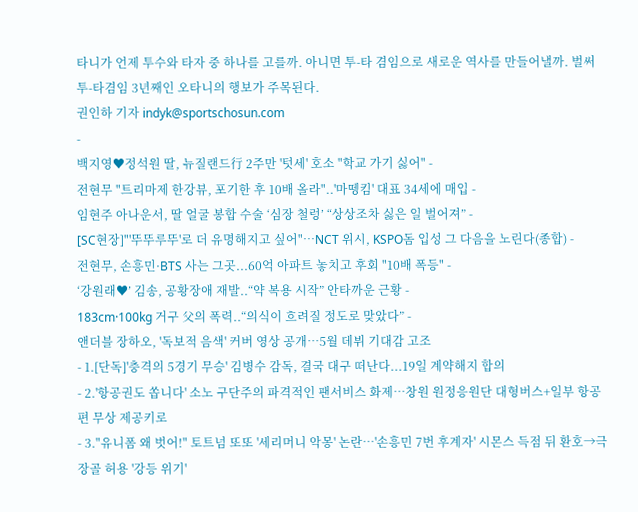타니가 언제 투수와 타자 중 하나를 고를까. 아니면 투-타 겸임으로 새로운 역사를 만들어낼까. 벌써 투-타겸임 3년째인 오타니의 행보가 주목된다.
권인하 기자 indyk@sportschosun.com
-
백지영♥정석원 딸, 뉴질랜드行 2주만 '텃세' 호소 "학교 가기 싫어" -
전현무 "트리마제 한강뷰, 포기한 후 10배 올라"..'마뗑킴' 대표 34세에 매입 -
임현주 아나운서, 딸 얼굴 봉합 수술 ‘심장 철렁’ “상상조차 싫은 일 벌어져” -
[SC현장]"'뚜뚜루뚜'로 더 유명해지고 싶어"…NCT 위시, KSPO돔 입성 그 다음을 노린다(종합) -
전현무, 손흥민·BTS 사는 그곳...60억 아파트 놓치고 후회 "10배 폭등" -
‘강원래♥’ 김송, 공황장애 재발..“약 복용 시작” 안타까운 근황 -
183cm·100kg 거구 父의 폭력..“의식이 흐려질 정도로 맞았다” -
앤더블 장하오, '독보적 음색' 커버 영상 공개…5월 데뷔 기대감 고조
- 1.[단독]'충격의 5경기 무승' 김병수 감독, 결국 대구 떠난다...19일 계약해지 합의
- 2.'항공권도 쏩니다' 소노 구단주의 파격적인 팬서비스 화제…창원 원정응원단 대형버스+일부 항공편 무상 제공키로
- 3."유니폼 왜 벗어!" 토트넘 또또 '세리머니 악몽' 논란…'손흥민 7번 후계자' 시몬스 득점 뒤 환호→극장골 허용 '강등 위기'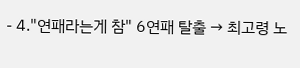- 4."연패라는게 참" 6연패 탈출 → 최고령 노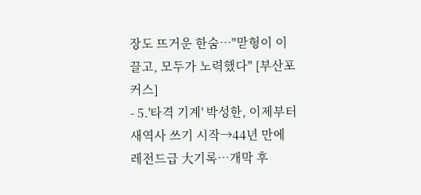장도 뜨거운 한숨…"맏형이 이끌고, 모두가 노력했다" [부산포커스]
- 5.'타격 기계' 박성한, 이제부터 새역사 쓰기 시작→44년 만에 레전드급 大기록…개막 후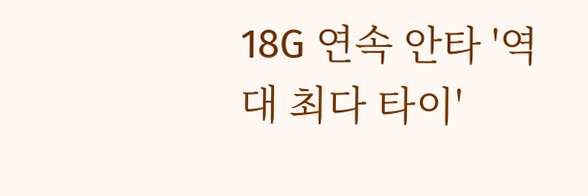18G 연속 안타 '역대 최다 타이'